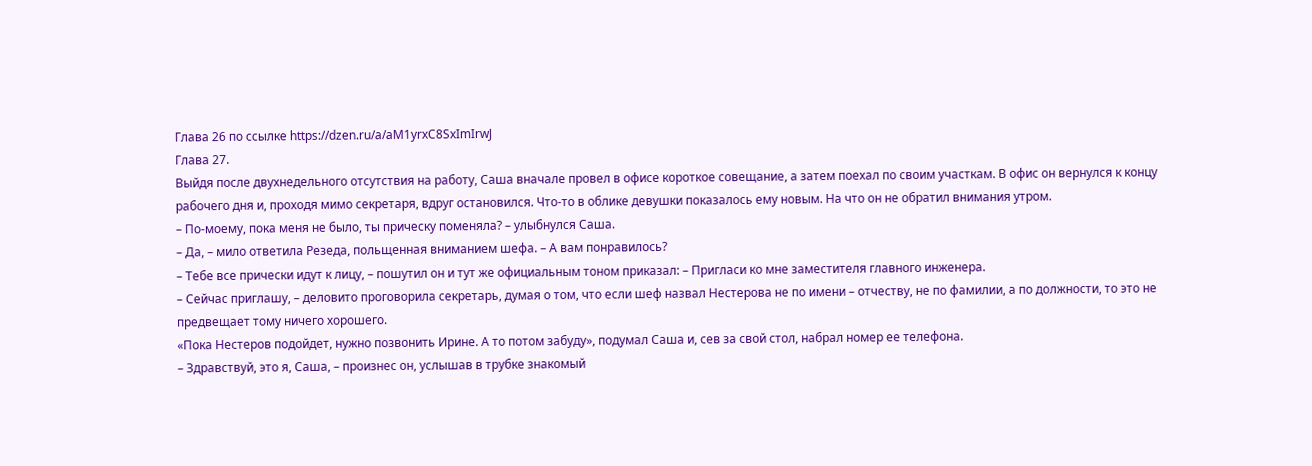Глава 26 по ссылке https://dzen.ru/a/aM1yrxC8SxImIrwJ
Глава 27.
Выйдя после двухнедельного отсутствия на работу, Саша вначале провел в офисе короткое совещание, а затем поехал по своим участкам. В офис он вернулся к концу рабочего дня и, проходя мимо секретаря, вдруг остановился. Что-то в облике девушки показалось ему новым. На что он не обратил внимания утром.
– По-моему, пока меня не было, ты прическу поменяла? – улыбнулся Саша.
– Да, – мило ответила Резеда, польщенная вниманием шефа. – А вам понравилось?
– Тебе все прически идут к лицу, – пошутил он и тут же официальным тоном приказал: – Пригласи ко мне заместителя главного инженера.
– Сейчас приглашу, – деловито проговорила секретарь, думая о том, что если шеф назвал Нестерова не по имени – отчеству, не по фамилии, а по должности, то это не предвещает тому ничего хорошего.
«Пока Нестеров подойдет, нужно позвонить Ирине. А то потом забуду», подумал Саша и, сев за свой стол, набрал номер ее телефона.
– Здравствуй, это я, Саша, – произнес он, услышав в трубке знакомый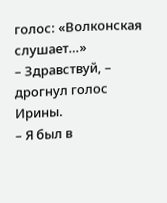голос: «Волконская слушает…»
– Здравствуй, – дрогнул голос Ирины.
– Я был в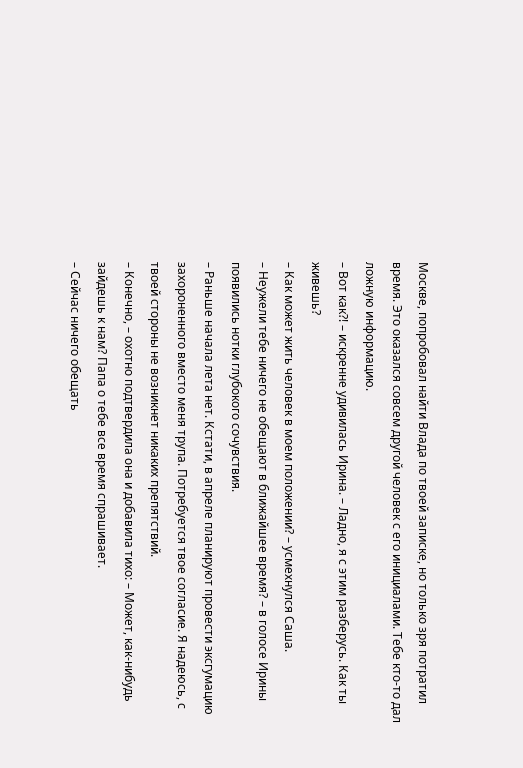Москве, попробовал найти Влада по твоей записке, но только зря потратил время. Это оказался совсем другой человек с его инициалами. Тебе кто-то дал ложную информацию.
– Вот как?! – искренне удивилась Ирина. – Ладно, я с этим разберусь. Как ты живешь?
– Как может жить человек в моем положении? – усмехнулся Саша.
– Неужели тебе ничего не обещают в ближайшее время? – в голосе Ирины появились нотки глубокого сочувствия.
– Раньше начала лета нет. Кстати, в апреле планируют провести эксгумацию захороненного вместо меня трупа. Потребуется твое согласие. Я надеюсь, с твоей стороны не возникнет никаких препятствий.
– Конечно, – охотно подтвердила она и добавила тихо: – Может, как-нибудь зайдешь к нам? Папа о тебе все время спрашивает.
– Сейчас ничего обещать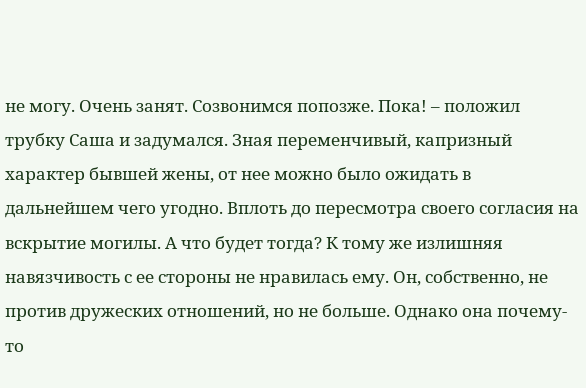не могу. Очень занят. Созвонимся попозже. Пока! – положил трубку Саша и задумался. Зная переменчивый, капризный характер бывшей жены, от нее можно было ожидать в дальнейшем чего угодно. Вплоть до пересмотра своего согласия на вскрытие могилы. А что будет тогда? К тому же излишняя навязчивость с ее стороны не нравилась ему. Он, собственно, не против дружеских отношений, но не больше. Однако она почему-то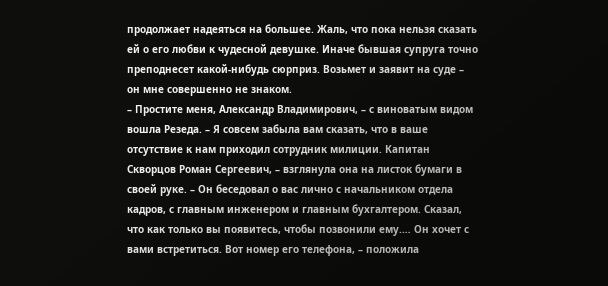продолжает надеяться на большее. Жаль, что пока нельзя сказать ей о его любви к чудесной девушке. Иначе бывшая супруга точно преподнесет какой-нибудь сюрприз. Возьмет и заявит на суде – он мне совершенно не знаком.
– Простите меня, Александр Владимирович, – с виноватым видом вошла Резеда. – Я совсем забыла вам сказать, что в ваше отсутствие к нам приходил сотрудник милиции. Капитан Скворцов Роман Сергеевич, – взглянула она на листок бумаги в своей руке. – Он беседовал о вас лично с начальником отдела кадров, с главным инженером и главным бухгалтером. Сказал, что как только вы появитесь, чтобы позвонили ему.… Он хочет с вами встретиться. Вот номер его телефона, – положила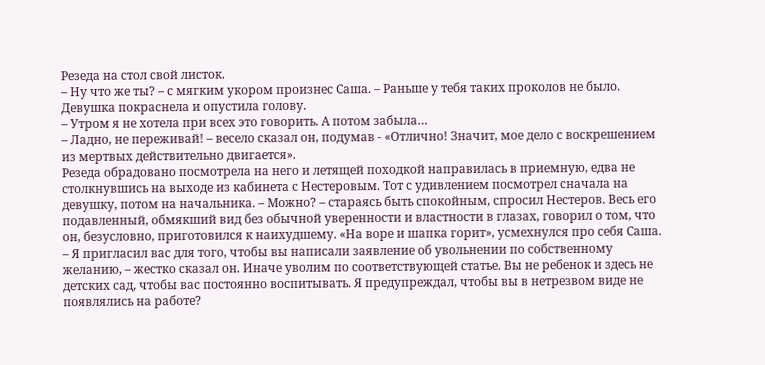Резеда на стол свой листок.
– Ну что же ты? – с мягким укором произнес Саша. – Раньше у тебя таких проколов не было.
Девушка покраснела и опустила голову.
– Утром я не хотела при всех это говорить. А потом забыла…
– Ладно, не переживай! – весело сказал он, подумав - «Отлично! Значит, мое дело с воскрешением из мертвых действительно двигается».
Резеда обрадовано посмотрела на него и летящей походкой направилась в приемную, едва не столкнувшись на выходе из кабинета с Нестеровым. Тот с удивлением посмотрел сначала на девушку, потом на начальника. – Можно? – стараясь быть спокойным, спросил Нестеров. Весь его подавленный, обмякший вид без обычной уверенности и властности в глазах, говорил о том, что он, безусловно, приготовился к наихудшему. «На воре и шапка горит», усмехнулся про себя Саша.
– Я пригласил вас для того, чтобы вы написали заявление об увольнении по собственному желанию, – жестко сказал он. Иначе уволим по соответствующей статье. Вы не ребенок и здесь не детских сад, чтобы вас постоянно воспитывать. Я предупреждал, чтобы вы в нетрезвом виде не появлялись на работе?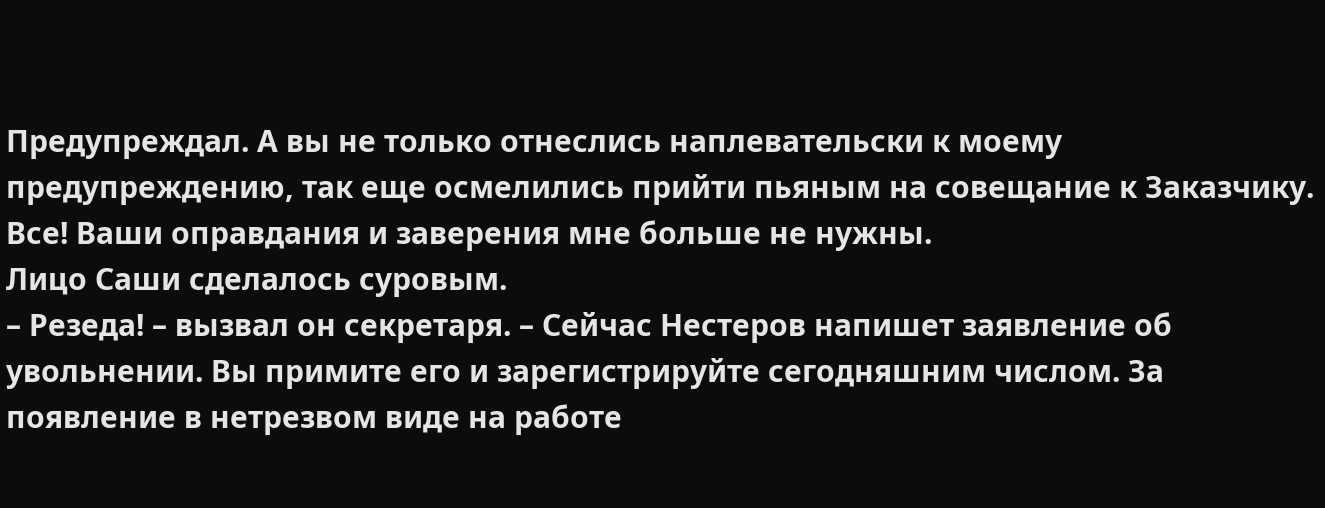Предупреждал. А вы не только отнеслись наплевательски к моему предупреждению, так еще осмелились прийти пьяным на совещание к Заказчику. Все! Ваши оправдания и заверения мне больше не нужны.
Лицо Саши сделалось суровым.
– Резеда! – вызвал он секретаря. – Сейчас Нестеров напишет заявление об увольнении. Вы примите его и зарегистрируйте сегодняшним числом. За появление в нетрезвом виде на работе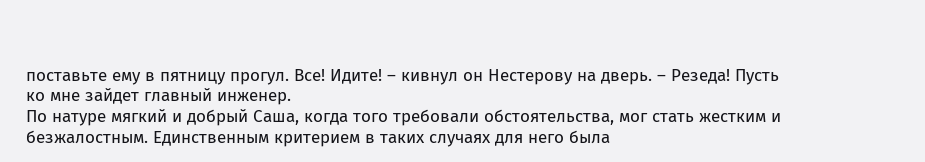поставьте ему в пятницу прогул. Все! Идите! – кивнул он Нестерову на дверь. – Резеда! Пусть ко мне зайдет главный инженер.
По натуре мягкий и добрый Саша, когда того требовали обстоятельства, мог стать жестким и безжалостным. Единственным критерием в таких случаях для него была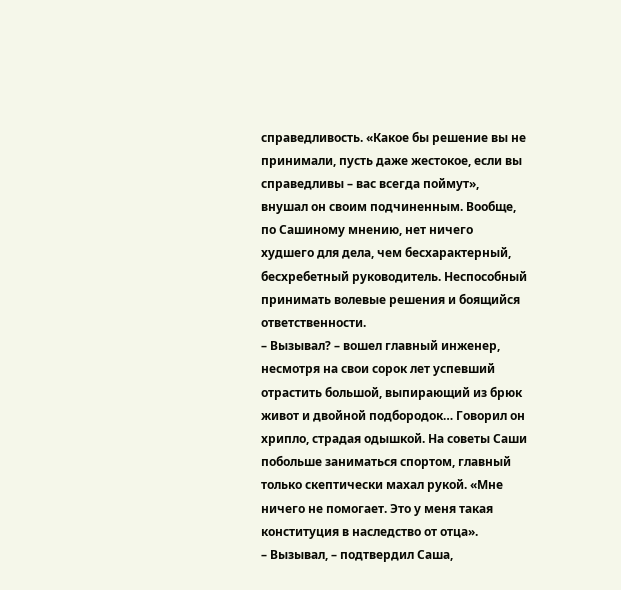справедливость. «Какое бы решение вы не принимали, пусть даже жестокое, если вы справедливы – вас всегда поймут», внушал он своим подчиненным. Вообще, по Сашиному мнению, нет ничего худшего для дела, чем бесхарактерный, бесхребетный руководитель. Неспособный принимать волевые решения и боящийся ответственности.
– Вызывал? – вошел главный инженер, несмотря на свои сорок лет успевший отрастить большой, выпирающий из брюк живот и двойной подбородок… Говорил он хрипло, страдая одышкой. На советы Саши побольше заниматься спортом, главный только скептически махал рукой. «Мне ничего не помогает. Это у меня такая конституция в наследство от отца».
– Вызывал, – подтвердил Саша,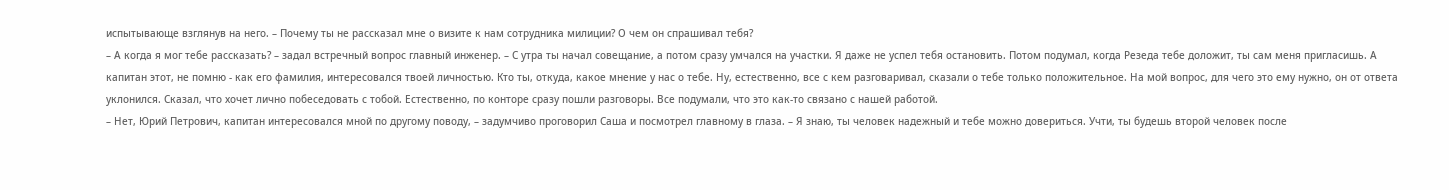испытывающе взглянув на него. – Почему ты не рассказал мне о визите к нам сотрудника милиции? О чем он спрашивал тебя?
– А когда я мог тебе рассказать? – задал встречный вопрос главный инженер. – С утра ты начал совещание, а потом сразу умчался на участки. Я даже не успел тебя остановить. Потом подумал, когда Резеда тебе доложит, ты сам меня пригласишь. А капитан этот, не помню - как его фамилия, интересовался твоей личностью. Кто ты, откуда, какое мнение у нас о тебе. Ну, естественно, все с кем разговаривал, сказали о тебе только положительное. На мой вопрос, для чего это ему нужно, он от ответа уклонился. Сказал, что хочет лично побеседовать с тобой. Естественно, по конторе сразу пошли разговоры. Все подумали, что это как-то связано с нашей работой.
– Нет, Юрий Петрович, капитан интересовался мной по другому поводу, – задумчиво проговорил Саша и посмотрел главному в глаза. – Я знаю, ты человек надежный и тебе можно довериться. Учти, ты будешь второй человек после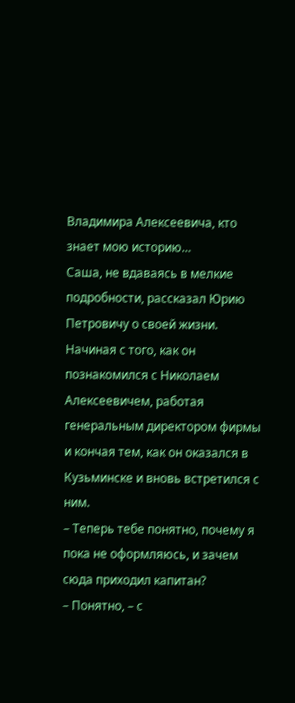Владимира Алексеевича, кто знает мою историю…
Саша, не вдаваясь в мелкие подробности, рассказал Юрию Петровичу о своей жизни. Начиная с того, как он познакомился с Николаем Алексеевичем, работая генеральным директором фирмы и кончая тем, как он оказался в Кузьминске и вновь встретился с ним.
– Теперь тебе понятно, почему я пока не оформляюсь, и зачем сюда приходил капитан?
– Понятно, – с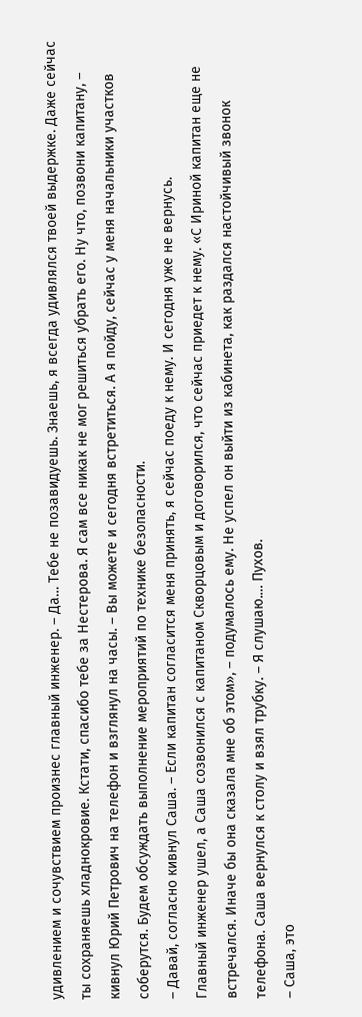удивлением и сочувствием произнес главный инженер. – Да… Тебе не позавидуешь. Знаешь, я всегда удивлялся твоей выдержке. Даже сейчас ты сохраняешь хладнокровие. Кстати, спасибо тебе за Нестерова. Я сам все никак не мог решиться убрать его. Ну что, позвони капитану, – кивнул Юрий Петрович на телефон и взглянул на часы. – Вы можете и сегодня встретиться. А я пойду, сейчас у меня начальники участков соберутся. Будем обсуждать выполнение мероприятий по технике безопасности.
– Давай, согласно кивнул Саша. – Если капитан согласится меня принять, я сейчас поеду к нему. И сегодня уже не вернусь.
Главный инженер ушел, а Саша созвонился с капитаном Скворцовым и договорился, что сейчас приедет к нему. «С Ириной капитан еще не встречался. Иначе бы она сказала мне об этом», – подумалось ему. Не успел он выйти из кабинета, как раздался настойчивый звонок телефона. Саша вернулся к столу и взял трубку. – Я слушаю.… Пухов.
– Саша, это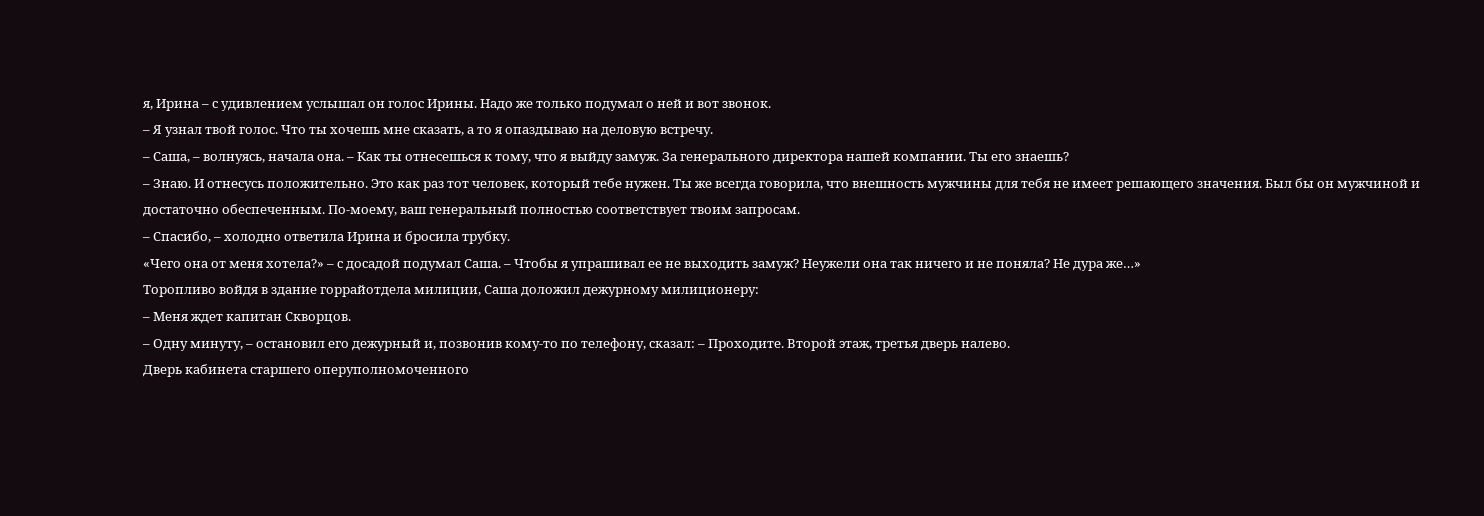я, Ирина – с удивлением услышал он голос Ирины. Надо же только подумал о ней и вот звонок.
– Я узнал твой голос. Что ты хочешь мне сказать, а то я опаздываю на деловую встречу.
– Саша, – волнуясь, начала она. – Как ты отнесешься к тому, что я выйду замуж. За генерального директора нашей компании. Ты его знаешь?
– Знаю. И отнесусь положительно. Это как раз тот человек, который тебе нужен. Ты же всегда говорила, что внешность мужчины для тебя не имеет решающего значения. Был бы он мужчиной и достаточно обеспеченным. По-моему, ваш генеральный полностью соответствует твоим запросам.
– Спасибо, – холодно ответила Ирина и бросила трубку.
«Чего она от меня хотела?» – с досадой подумал Саша. – Чтобы я упрашивал ее не выходить замуж? Неужели она так ничего и не поняла? Не дура же…»
Торопливо войдя в здание горрайотдела милиции, Саша доложил дежурному милиционеру:
– Меня ждет капитан Скворцов.
– Одну минуту, – остановил его дежурный и, позвонив кому-то по телефону, сказал: – Проходите. Второй этаж, третья дверь налево.
Дверь кабинета старшего оперуполномоченного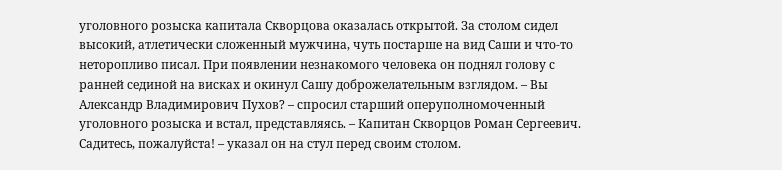уголовного розыска капитала Скворцова оказалась открытой. За столом сидел высокий, атлетически сложенный мужчина, чуть постарше на вид Саши и что-то неторопливо писал. При появлении незнакомого человека он поднял голову с ранней сединой на висках и окинул Сашу доброжелательным взглядом. – Вы Александр Владимирович Пухов? – спросил старший оперуполномоченный уголовного розыска и встал, представляясь. – Капитан Скворцов Роман Сергеевич. Садитесь, пожалуйста! – указал он на стул перед своим столом.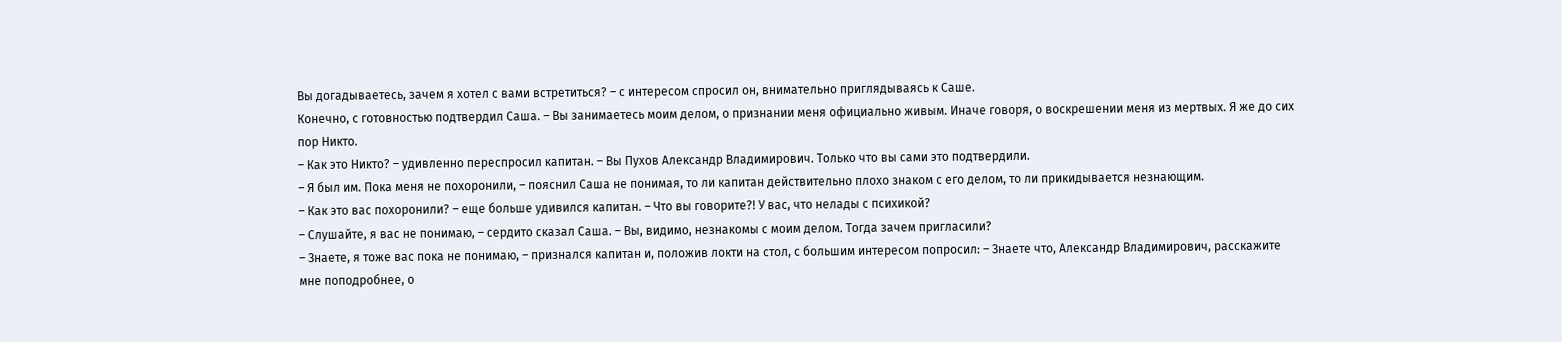Вы догадываетесь, зачем я хотел с вами встретиться? – с интересом спросил он, внимательно приглядываясь к Саше.
Конечно, с готовностью подтвердил Саша. – Вы занимаетесь моим делом, о признании меня официально живым. Иначе говоря, о воскрешении меня из мертвых. Я же до сих пор Никто.
– Как это Никто? – удивленно переспросил капитан. – Вы Пухов Александр Владимирович. Только что вы сами это подтвердили.
– Я был им. Пока меня не похоронили, – пояснил Саша не понимая, то ли капитан действительно плохо знаком с его делом, то ли прикидывается незнающим.
– Как это вас похоронили? – еще больше удивился капитан. – Что вы говорите?! У вас, что нелады с психикой?
– Слушайте, я вас не понимаю, – сердито сказал Саша. – Вы, видимо, незнакомы с моим делом. Тогда зачем пригласили?
– Знаете, я тоже вас пока не понимаю, – признался капитан и, положив локти на стол, с большим интересом попросил: – Знаете что, Александр Владимирович, расскажите мне поподробнее, о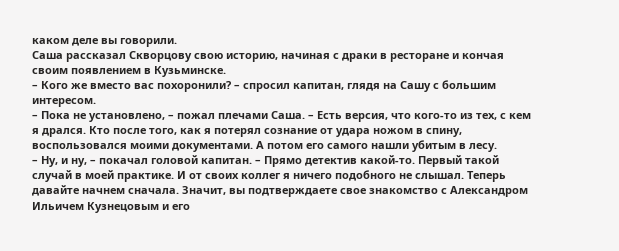каком деле вы говорили.
Саша рассказал Скворцову свою историю, начиная с драки в ресторане и кончая своим появлением в Кузьминске.
– Кого же вместо вас похоронили? – спросил капитан, глядя на Сашу с большим интересом.
– Пока не установлено, – пожал плечами Саша. – Есть версия, что кого-то из тех, с кем я дрался. Кто после того, как я потерял сознание от удара ножом в спину, воспользовался моими документами. А потом его самого нашли убитым в лесу.
– Ну, и ну, – покачал головой капитан. – Прямо детектив какой-то. Первый такой случай в моей практике. И от своих коллег я ничего подобного не слышал. Теперь давайте начнем сначала. Значит, вы подтверждаете свое знакомство с Александром Ильичем Кузнецовым и его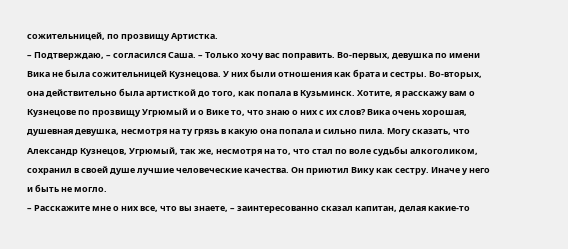сожительницей, по прозвищу Артистка.
– Подтверждаю, – согласился Саша. – Только хочу вас поправить. Во-первых, девушка по имени Вика не была сожительницей Кузнецова. У них были отношения как брата и сестры. Во-вторых, она действительно была артисткой до того, как попала в Кузьминск. Хотите, я расскажу вам о Кузнецове по прозвищу Угрюмый и о Вике то, что знаю о них с их слов? Вика очень хорошая, душевная девушка, несмотря на ту грязь в какую она попала и сильно пила. Могу сказать, что Александр Кузнецов, Угрюмый, так же, несмотря на то, что стал по воле судьбы алкоголиком, сохранил в своей душе лучшие человеческие качества. Он приютил Вику как сестру. Иначе у него и быть не могло.
– Расскажите мне о них все, что вы знаете, – заинтересованно сказал капитан, делая какие-то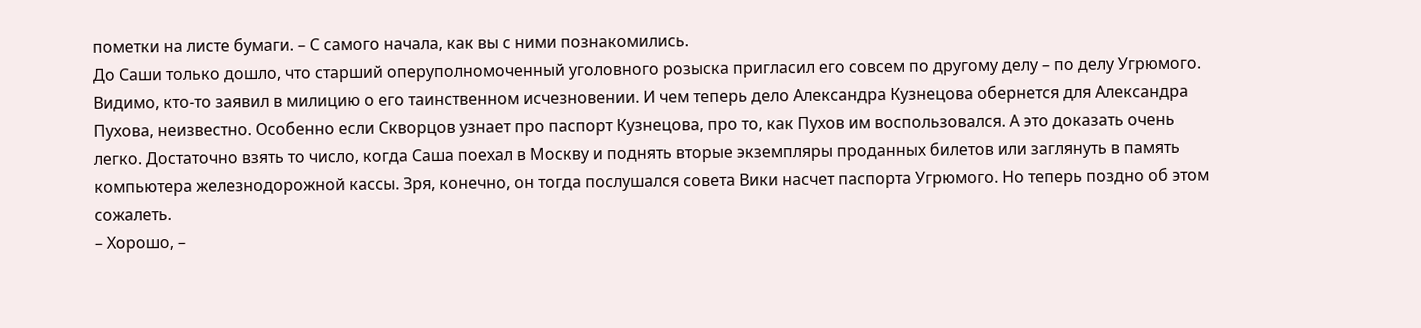пометки на листе бумаги. – С самого начала, как вы с ними познакомились.
До Саши только дошло, что старший оперуполномоченный уголовного розыска пригласил его совсем по другому делу – по делу Угрюмого. Видимо, кто-то заявил в милицию о его таинственном исчезновении. И чем теперь дело Александра Кузнецова обернется для Александра Пухова, неизвестно. Особенно если Скворцов узнает про паспорт Кузнецова, про то, как Пухов им воспользовался. А это доказать очень легко. Достаточно взять то число, когда Саша поехал в Москву и поднять вторые экземпляры проданных билетов или заглянуть в память компьютера железнодорожной кассы. Зря, конечно, он тогда послушался совета Вики насчет паспорта Угрюмого. Но теперь поздно об этом сожалеть.
– Хорошо, –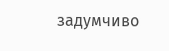задумчиво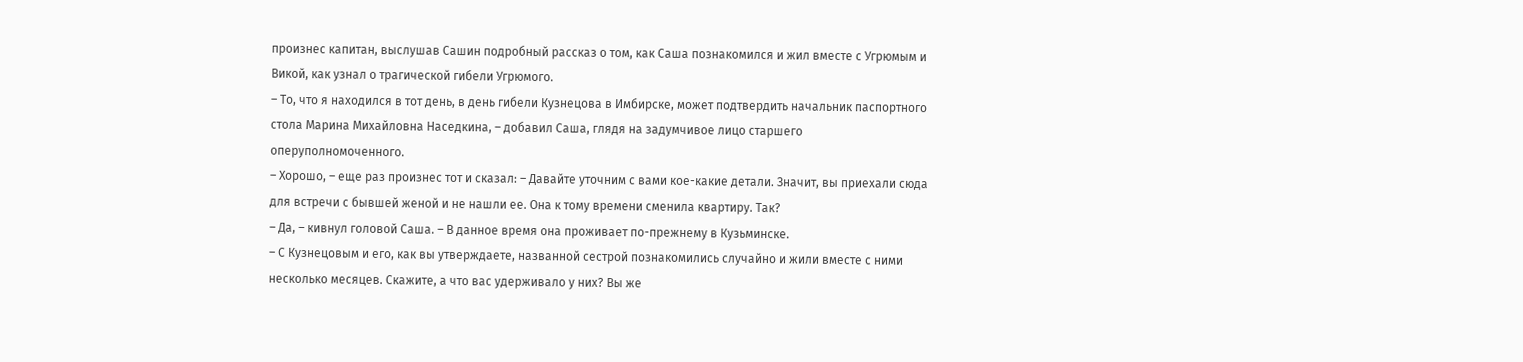произнес капитан, выслушав Сашин подробный рассказ о том, как Саша познакомился и жил вместе с Угрюмым и Викой, как узнал о трагической гибели Угрюмого.
– То, что я находился в тот день, в день гибели Кузнецова в Имбирске, может подтвердить начальник паспортного стола Марина Михайловна Наседкина, – добавил Саша, глядя на задумчивое лицо старшего оперуполномоченного.
– Хорошо, – еще раз произнес тот и сказал: – Давайте уточним с вами кое-какие детали. Значит, вы приехали сюда для встречи с бывшей женой и не нашли ее. Она к тому времени сменила квартиру. Так?
– Да, – кивнул головой Саша. – В данное время она проживает по-прежнему в Кузьминске.
– С Кузнецовым и его, как вы утверждаете, названной сестрой познакомились случайно и жили вместе с ними несколько месяцев. Скажите, а что вас удерживало у них? Вы же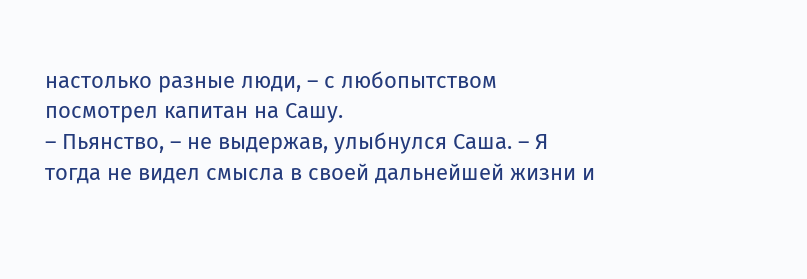настолько разные люди, – с любопытством посмотрел капитан на Сашу.
– Пьянство, – не выдержав, улыбнулся Саша. – Я тогда не видел смысла в своей дальнейшей жизни и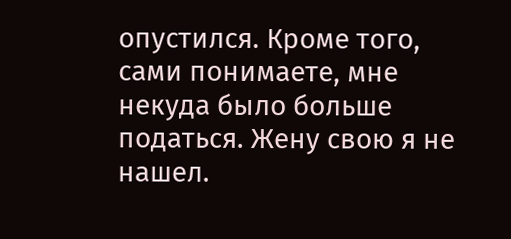опустился. Кроме того, сами понимаете, мне некуда было больше податься. Жену свою я не нашел.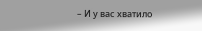– И у вас хватило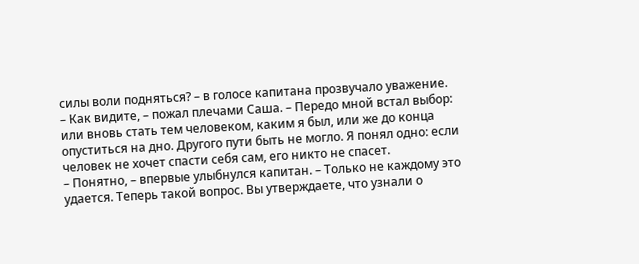силы воли подняться? – в голосе капитана прозвучало уважение.
– Как видите, – пожал плечами Саша. – Передо мной встал выбор: или вновь стать тем человеком, каким я был, или же до конца опуститься на дно. Другого пути быть не могло. Я понял одно: если человек не хочет спасти себя сам, его никто не спасет.
– Понятно, – впервые улыбнулся капитан. – Только не каждому это удается. Теперь такой вопрос. Вы утверждаете, что узнали о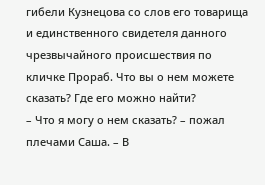гибели Кузнецова со слов его товарища и единственного свидетеля данного чрезвычайного происшествия по кличке Прораб. Что вы о нем можете сказать? Где его можно найти?
– Что я могу о нем сказать? – пожал плечами Саша. – В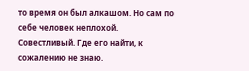то время он был алкашом. Но сам по себе человек неплохой. Совестливый. Где его найти, к сожалению не знаю.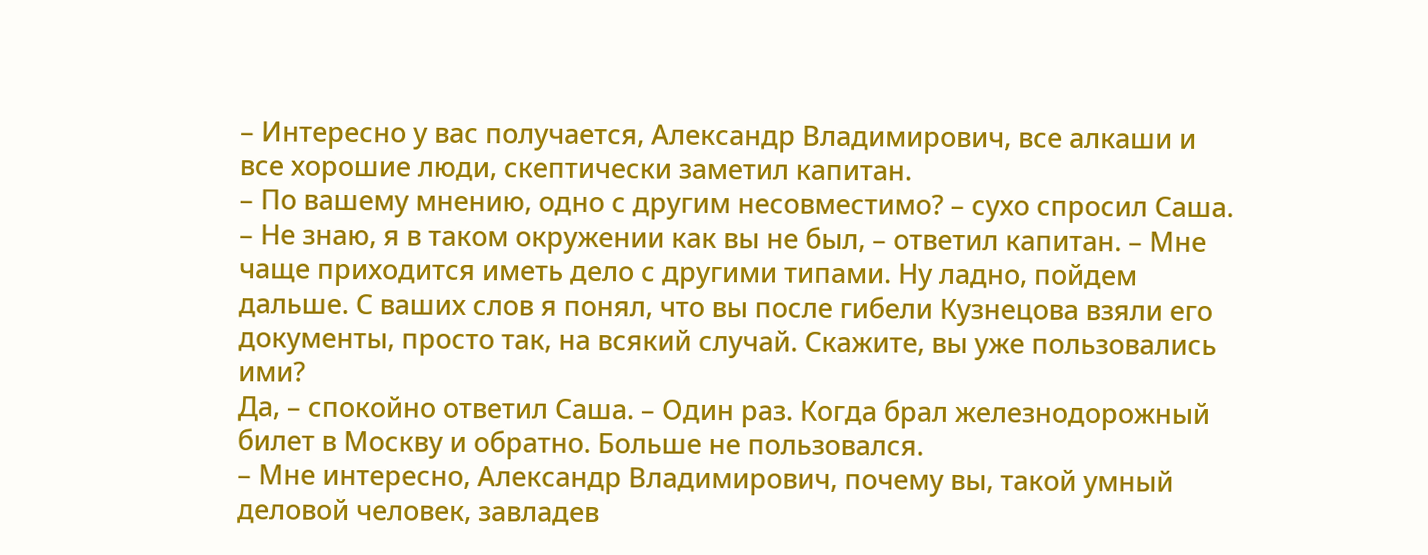– Интересно у вас получается, Александр Владимирович, все алкаши и все хорошие люди, скептически заметил капитан.
– По вашему мнению, одно с другим несовместимо? – сухо спросил Саша.
– Не знаю, я в таком окружении как вы не был, – ответил капитан. – Мне чаще приходится иметь дело с другими типами. Ну ладно, пойдем дальше. С ваших слов я понял, что вы после гибели Кузнецова взяли его документы, просто так, на всякий случай. Скажите, вы уже пользовались ими?
Да, – спокойно ответил Саша. – Один раз. Когда брал железнодорожный билет в Москву и обратно. Больше не пользовался.
– Мне интересно, Александр Владимирович, почему вы, такой умный деловой человек, завладев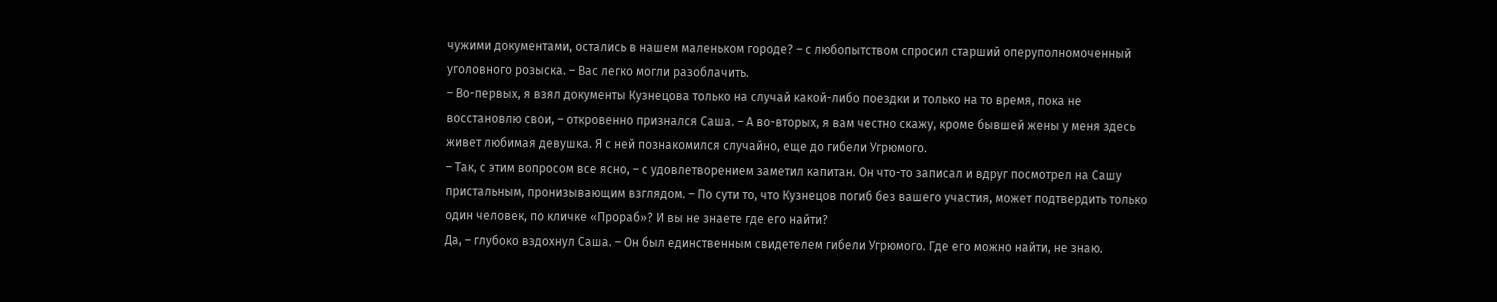чужими документами, остались в нашем маленьком городе? – с любопытством спросил старший оперуполномоченный уголовного розыска. – Вас легко могли разоблачить.
– Во-первых, я взял документы Кузнецова только на случай какой-либо поездки и только на то время, пока не восстановлю свои, – откровенно признался Саша. – А во-вторых, я вам честно скажу, кроме бывшей жены у меня здесь живет любимая девушка. Я с ней познакомился случайно, еще до гибели Угрюмого.
– Так, с этим вопросом все ясно, – с удовлетворением заметил капитан. Он что-то записал и вдруг посмотрел на Сашу пристальным, пронизывающим взглядом. – По сути то, что Кузнецов погиб без вашего участия, может подтвердить только один человек, по кличке «Прораб»? И вы не знаете где его найти?
Да, – глубоко вздохнул Саша. – Он был единственным свидетелем гибели Угрюмого. Где его можно найти, не знаю.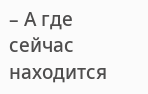– А где сейчас находится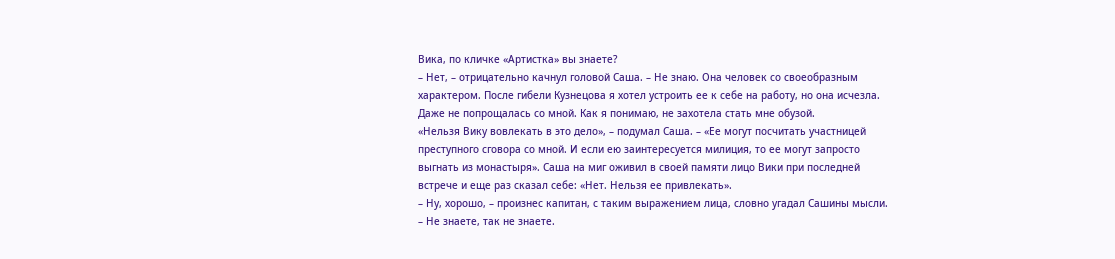Вика, по кличке «Артистка» вы знаете?
– Нет, – отрицательно качнул головой Саша. – Не знаю. Она человек со своеобразным характером. После гибели Кузнецова я хотел устроить ее к себе на работу, но она исчезла. Даже не попрощалась со мной. Как я понимаю, не захотела стать мне обузой.
«Нельзя Вику вовлекать в это дело», – подумал Саша. – «Ее могут посчитать участницей преступного сговора со мной. И если ею заинтересуется милиция, то ее могут запросто выгнать из монастыря». Саша на миг оживил в своей памяти лицо Вики при последней встрече и еще раз сказал себе: «Нет. Нельзя ее привлекать».
– Ну, хорошо, – произнес капитан, с таким выражением лица, словно угадал Сашины мысли. – Не знаете, так не знаете.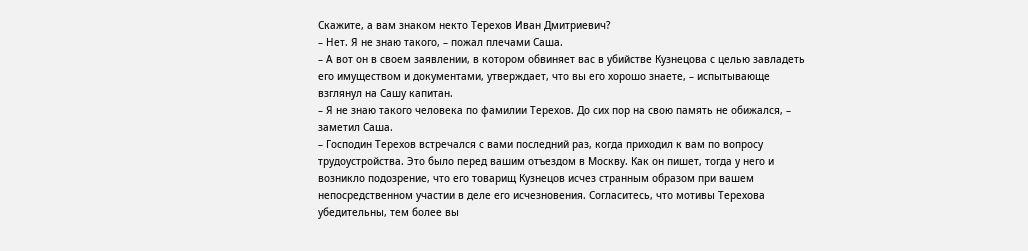Скажите, а вам знаком некто Терехов Иван Дмитриевич?
– Нет. Я не знаю такого, – пожал плечами Саша.
– А вот он в своем заявлении, в котором обвиняет вас в убийстве Кузнецова с целью завладеть его имуществом и документами, утверждает, что вы его хорошо знаете, – испытывающе взглянул на Сашу капитан.
– Я не знаю такого человека по фамилии Терехов. До сих пор на свою память не обижался, – заметил Саша.
– Господин Терехов встречался с вами последний раз, когда приходил к вам по вопросу трудоустройства. Это было перед вашим отъездом в Москву. Как он пишет, тогда у него и возникло подозрение, что его товарищ Кузнецов исчез странным образом при вашем непосредственном участии в деле его исчезновения. Согласитесь, что мотивы Терехова убедительны, тем более вы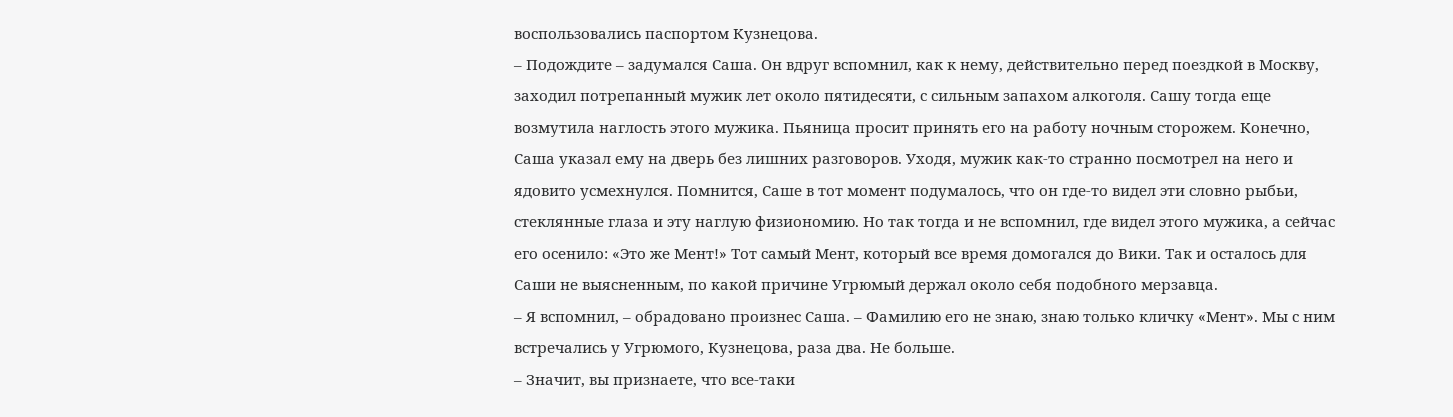воспользовались паспортом Кузнецова.
– Подождите – задумался Саша. Он вдруг вспомнил, как к нему, действительно перед поездкой в Москву, заходил потрепанный мужик лет около пятидесяти, с сильным запахом алкоголя. Сашу тогда еще возмутила наглость этого мужика. Пьяница просит принять его на работу ночным сторожем. Конечно, Саша указал ему на дверь без лишних разговоров. Уходя, мужик как-то странно посмотрел на него и ядовито усмехнулся. Помнится, Саше в тот момент подумалось, что он где-то видел эти словно рыбьи, стеклянные глаза и эту наглую физиономию. Но так тогда и не вспомнил, где видел этого мужика, а сейчас его осенило: «Это же Мент!» Тот самый Мент, который все время домогался до Вики. Так и осталось для Саши не выясненным, по какой причине Угрюмый держал около себя подобного мерзавца.
– Я вспомнил, – обрадовано произнес Саша. – Фамилию его не знаю, знаю только кличку «Мент». Мы с ним встречались у Угрюмого, Кузнецова, раза два. Не больше.
– Значит, вы признаете, что все-таки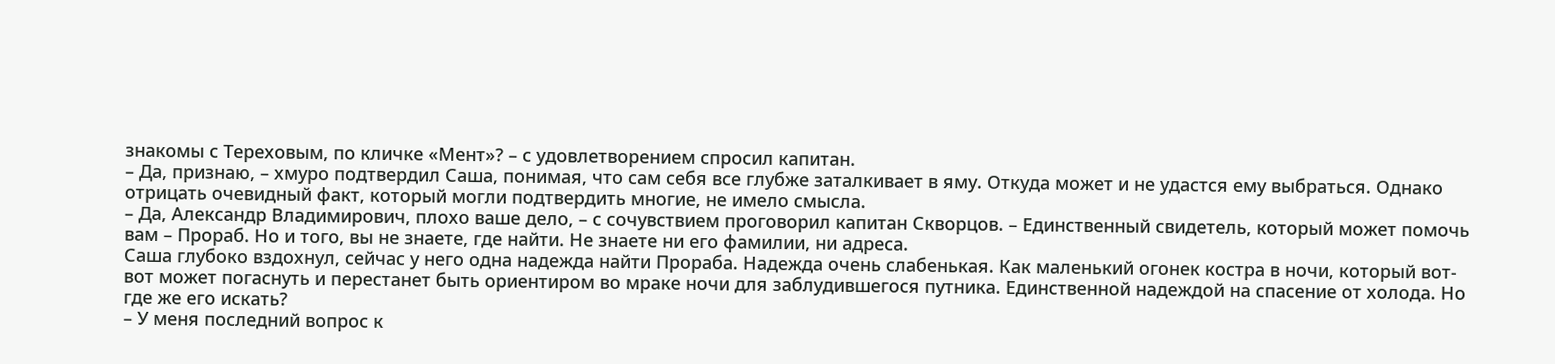знакомы с Тереховым, по кличке «Мент»? – с удовлетворением спросил капитан.
– Да, признаю, – хмуро подтвердил Саша, понимая, что сам себя все глубже заталкивает в яму. Откуда может и не удастся ему выбраться. Однако отрицать очевидный факт, который могли подтвердить многие, не имело смысла.
– Да, Александр Владимирович, плохо ваше дело, – с сочувствием проговорил капитан Скворцов. – Единственный свидетель, который может помочь вам – Прораб. Но и того, вы не знаете, где найти. Не знаете ни его фамилии, ни адреса.
Саша глубоко вздохнул, сейчас у него одна надежда найти Прораба. Надежда очень слабенькая. Как маленький огонек костра в ночи, который вот-вот может погаснуть и перестанет быть ориентиром во мраке ночи для заблудившегося путника. Единственной надеждой на спасение от холода. Но где же его искать?
– У меня последний вопрос к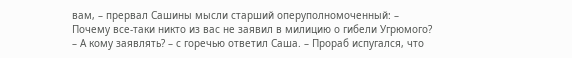вам, – прервал Сашины мысли старший оперуполномоченный: – Почему все-таки никто из вас не заявил в милицию о гибели Угрюмого?
– А кому заявлять? – с горечью ответил Саша. – Прораб испугался, что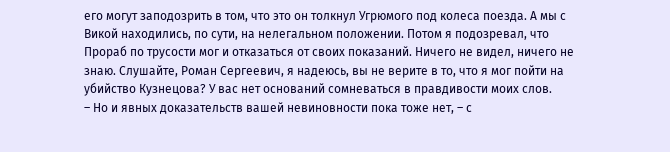его могут заподозрить в том, что это он толкнул Угрюмого под колеса поезда. А мы с Викой находились, по сути, на нелегальном положении. Потом я подозревал, что Прораб по трусости мог и отказаться от своих показаний. Ничего не видел, ничего не знаю. Слушайте, Роман Сергеевич, я надеюсь, вы не верите в то, что я мог пойти на убийство Кузнецова? У вас нет оснований сомневаться в правдивости моих слов.
– Но и явных доказательств вашей невиновности пока тоже нет, – с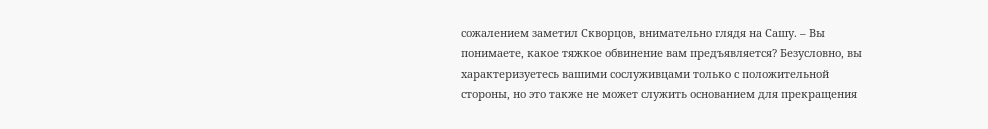сожалением заметил Скворцов, внимательно глядя на Сашу. – Вы понимаете, какое тяжкое обвинение вам предъявляется? Безусловно, вы характеризуетесь вашими сослуживцами только с положительной стороны, но это также не может служить основанием для прекращения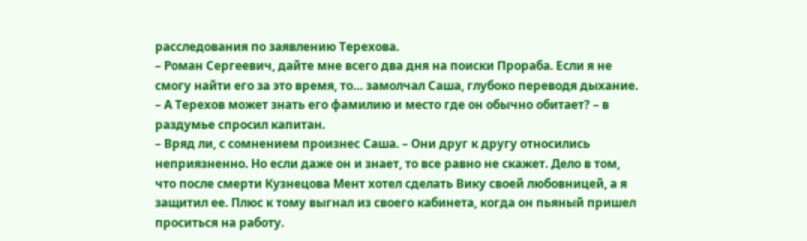расследования по заявлению Терехова.
– Роман Сергеевич, дайте мне всего два дня на поиски Прораба. Если я не смогу найти его за это время, то… замолчал Саша, глубоко переводя дыхание.
– А Терехов может знать его фамилию и место где он обычно обитает? – в раздумье спросил капитан.
– Вряд ли, с сомнением произнес Саша. – Они друг к другу относились неприязненно. Но если даже он и знает, то все равно не скажет. Дело в том, что после смерти Кузнецова Мент хотел сделать Вику своей любовницей, а я защитил ее. Плюс к тому выгнал из своего кабинета, когда он пьяный пришел проситься на работу.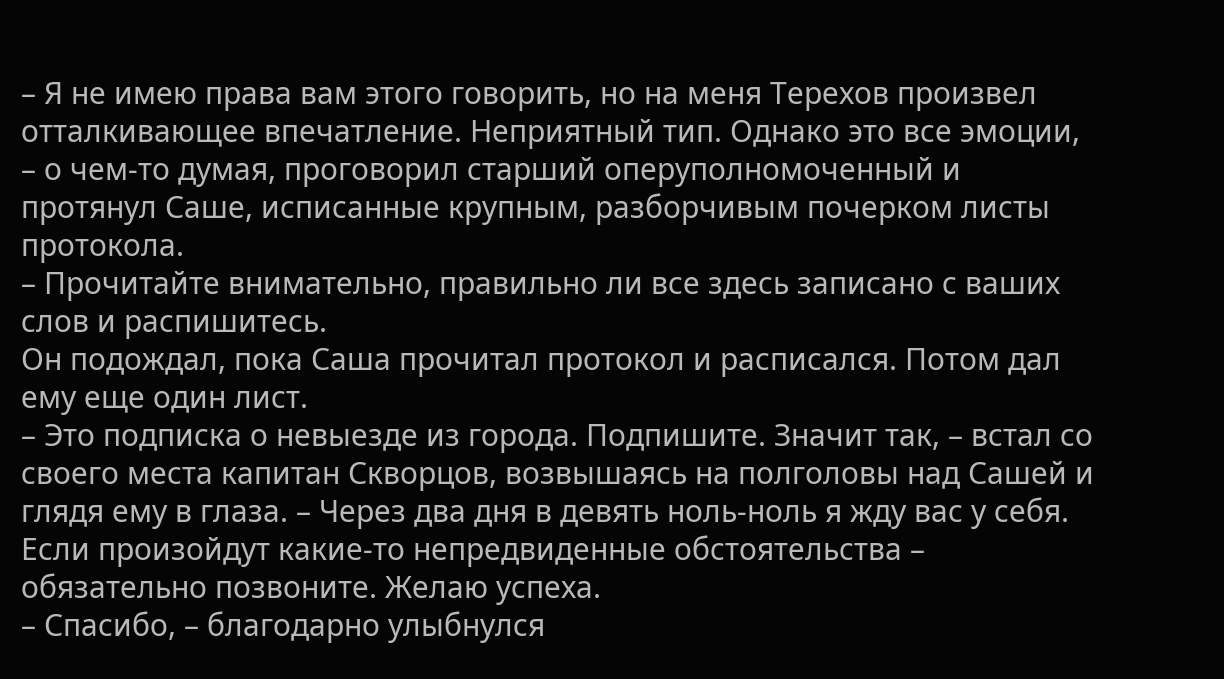– Я не имею права вам этого говорить, но на меня Терехов произвел отталкивающее впечатление. Неприятный тип. Однако это все эмоции, – о чем-то думая, проговорил старший оперуполномоченный и протянул Саше, исписанные крупным, разборчивым почерком листы протокола.
– Прочитайте внимательно, правильно ли все здесь записано с ваших слов и распишитесь.
Он подождал, пока Саша прочитал протокол и расписался. Потом дал ему еще один лист.
– Это подписка о невыезде из города. Подпишите. Значит так, – встал со своего места капитан Скворцов, возвышаясь на полголовы над Сашей и глядя ему в глаза. – Через два дня в девять ноль-ноль я жду вас у себя. Если произойдут какие-то непредвиденные обстоятельства – обязательно позвоните. Желаю успеха.
– Спасибо, – благодарно улыбнулся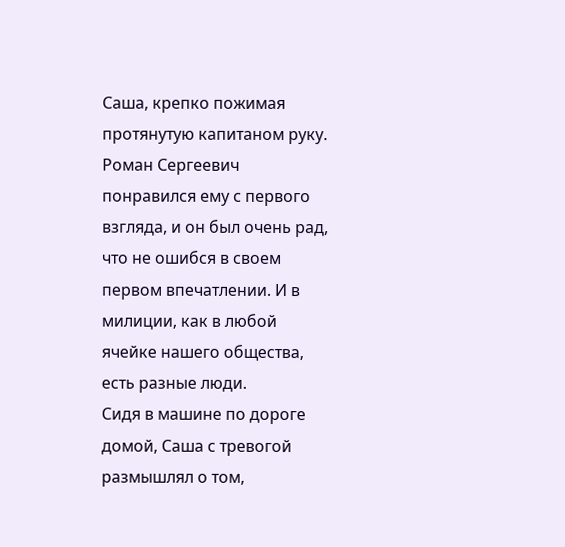Саша, крепко пожимая протянутую капитаном руку. Роман Сергеевич понравился ему с первого взгляда, и он был очень рад, что не ошибся в своем первом впечатлении. И в милиции, как в любой ячейке нашего общества, есть разные люди.
Сидя в машине по дороге домой, Саша с тревогой размышлял о том,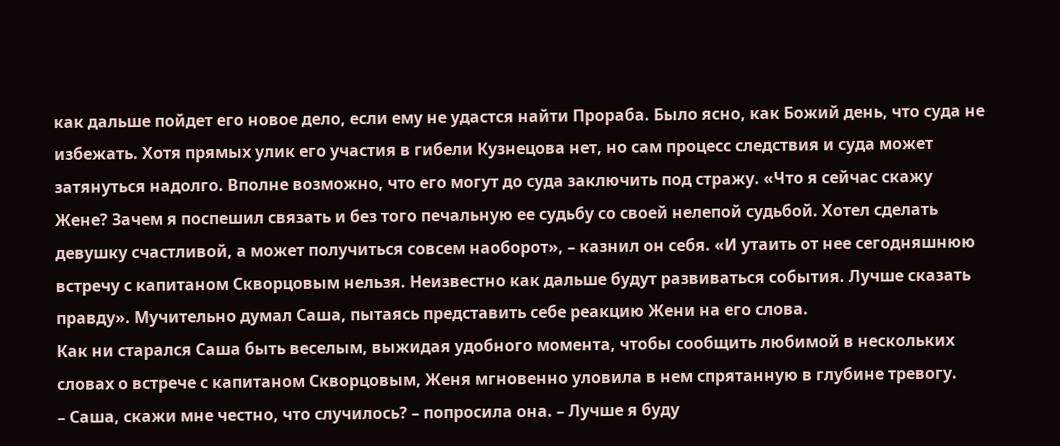как дальше пойдет его новое дело, если ему не удастся найти Прораба. Было ясно, как Божий день, что суда не избежать. Хотя прямых улик его участия в гибели Кузнецова нет, но сам процесс следствия и суда может затянуться надолго. Вполне возможно, что его могут до суда заключить под стражу. «Что я сейчас скажу Жене? Зачем я поспешил связать и без того печальную ее судьбу со своей нелепой судьбой. Хотел сделать девушку счастливой, а может получиться совсем наоборот», – казнил он себя. «И утаить от нее сегодняшнюю встречу с капитаном Скворцовым нельзя. Неизвестно как дальше будут развиваться события. Лучше сказать правду». Мучительно думал Саша, пытаясь представить себе реакцию Жени на его слова.
Как ни старался Саша быть веселым, выжидая удобного момента, чтобы сообщить любимой в нескольких словах о встрече с капитаном Скворцовым, Женя мгновенно уловила в нем спрятанную в глубине тревогу.
– Саша, скажи мне честно, что случилось? – попросила она. – Лучше я буду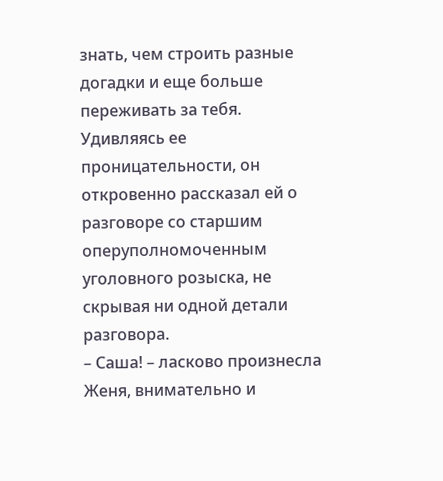знать, чем строить разные догадки и еще больше переживать за тебя.
Удивляясь ее проницательности, он откровенно рассказал ей о разговоре со старшим оперуполномоченным уголовного розыска, не скрывая ни одной детали разговора.
– Саша! – ласково произнесла Женя, внимательно и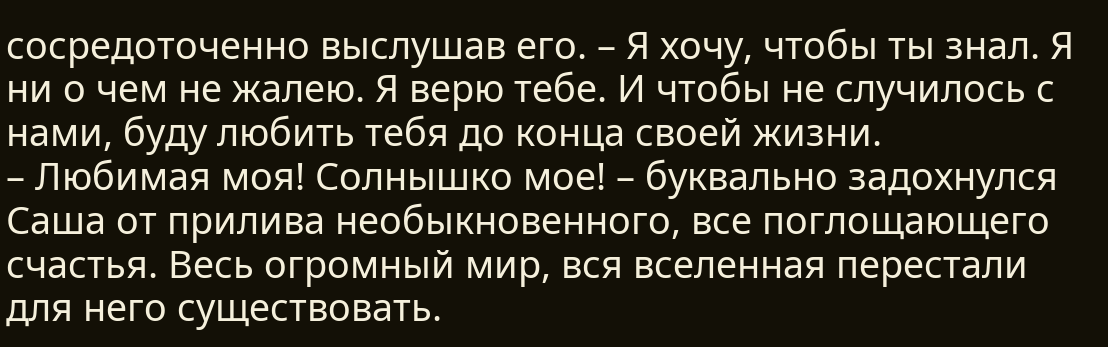сосредоточенно выслушав его. – Я хочу, чтобы ты знал. Я ни о чем не жалею. Я верю тебе. И чтобы не случилось с нами, буду любить тебя до конца своей жизни.
– Любимая моя! Солнышко мое! – буквально задохнулся Саша от прилива необыкновенного, все поглощающего счастья. Весь огромный мир, вся вселенная перестали для него существовать.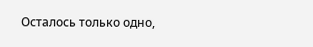Осталось только одно,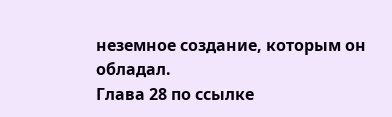неземное создание, которым он обладал.
Глава 28 по ссылке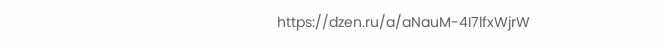https://dzen.ru/a/aNauM-4I7lfxWjrW